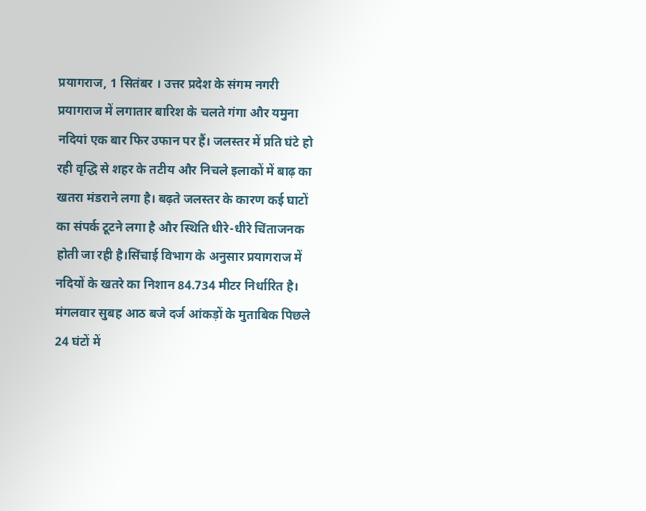प्रयागराज, 1 सितंबर । उत्तर प्रदेश के संगम नगरी प्रयागराज में लगातार बारिश के चलते गंगा और यमुना नदियां एक बार फिर उफान पर हैं। जलस्तर में प्रति घंटे हो रही वृद्धि से शहर के तटीय और निचले इलाकों में बाढ़ का खतरा मंडराने लगा है। बढ़ते जलस्तर के कारण कई घाटों का संपर्क टूटने लगा है और स्थिति धीरे-धीरे चिंताजनक होती जा रही है।सिंचाई विभाग के अनुसार प्रयागराज में नदियों के खतरे का निशान 84.734 मीटर निर्धारित है। मंगलवार सुबह आठ बजे दर्ज आंकड़ों के मुताबिक पिछले 24 घंटों में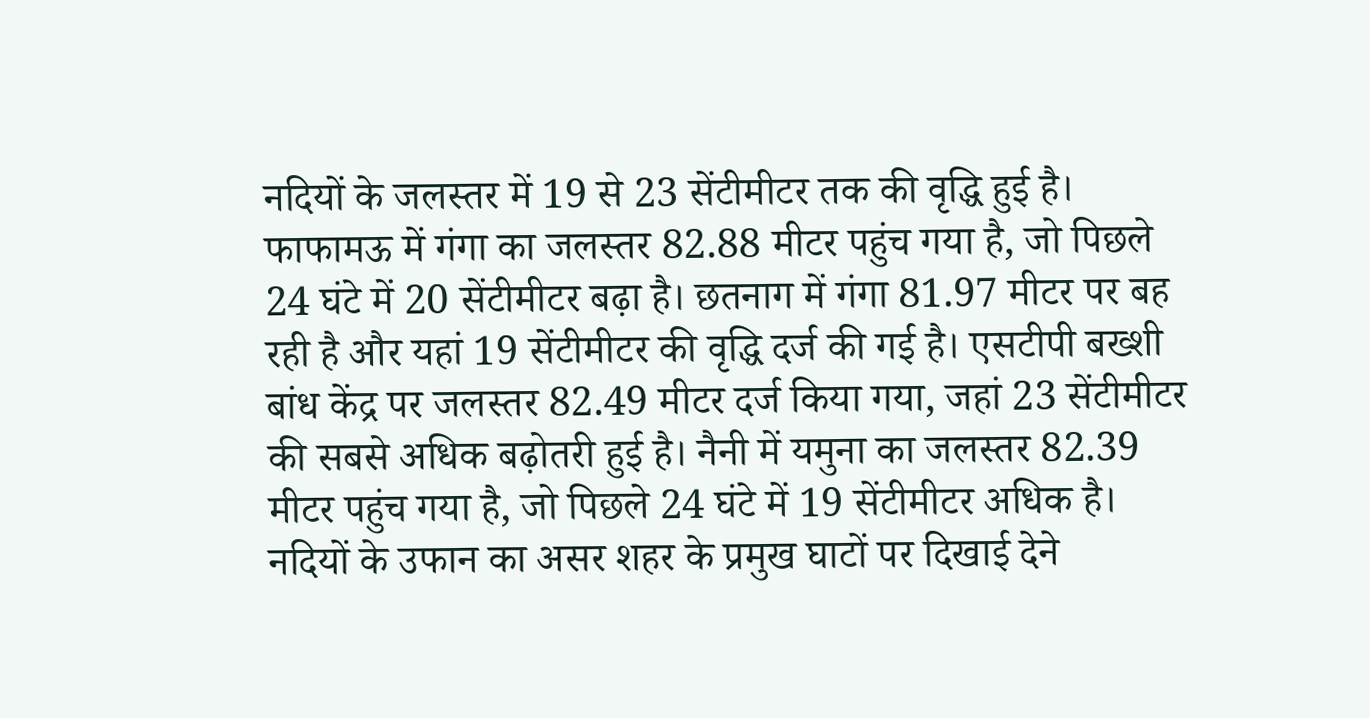नदियों के जलस्तर में 19 से 23 सेंटीमीटर तक की वृद्धि हुई है। फाफामऊ में गंगा का जलस्तर 82.88 मीटर पहुंच गया है, जो पिछले 24 घंटे में 20 सेंटीमीटर बढ़ा है। छतनाग में गंगा 81.97 मीटर पर बह रही है और यहां 19 सेंटीमीटर की वृद्धि दर्ज की गई है। एसटीपी बख्शी बांध केंद्र पर जलस्तर 82.49 मीटर दर्ज किया गया, जहां 23 सेंटीमीटर की सबसे अधिक बढ़ोतरी हुई है। नैनी में यमुना का जलस्तर 82.39 मीटर पहुंच गया है, जो पिछले 24 घंटे में 19 सेंटीमीटर अधिक है।
नदियों के उफान का असर शहर के प्रमुख घाटों पर दिखाई देने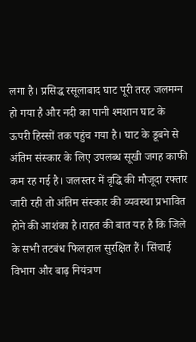लगा है। प्रसिद्ध रसूलाबाद घाट पूरी तरह जलमग्न हो गया है और नदी का पानी श्मशान घाट के ऊपरी हिस्सों तक पहुंच गया है। घाट के डूबने से अंतिम संस्कार के लिए उपलब्ध सूखी जगह काफी कम रह गई है। जलस्तर में वृद्धि की मौजूदा रफ्तार जारी रही तो अंतिम संस्कार की व्यवस्था प्रभावित होने की आशंका है।राहत की बात यह है कि जिले के सभी तटबंध फिलहाल सुरक्षित हैं। सिंचाई विभाग और बाढ़ नियंत्रण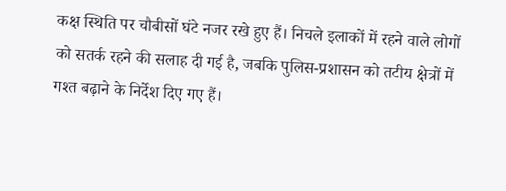कक्ष स्थिति पर चौबीसों घंटे नजर रखे हुए हैं। निचले इलाकों में रहने वाले लोगों को सतर्क रहने की सलाह दी गई है, जबकि पुलिस-प्रशासन को तटीय क्षेत्रों में गश्त बढ़ाने के निर्देश दिए गए हैं।